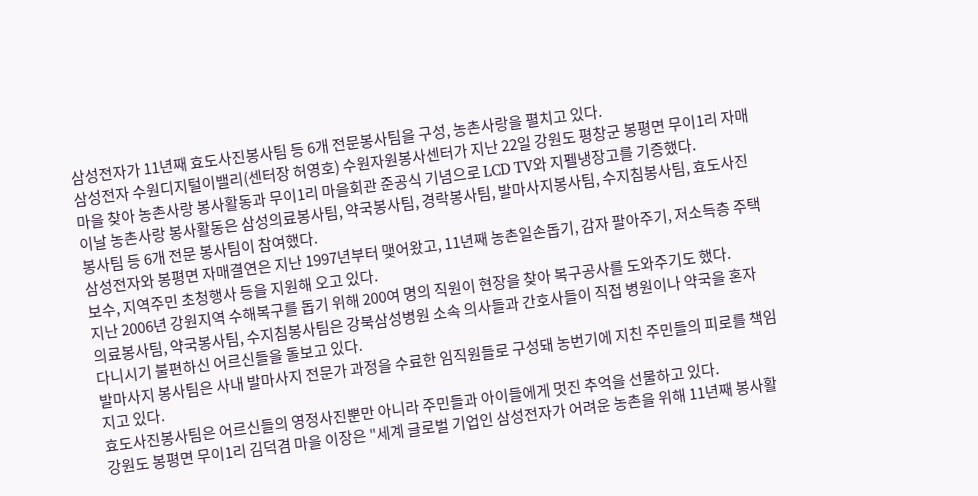삼성전자가 11년째 효도사진봉사팀 등 6개 전문봉사팀을 구성, 농촌사랑을 펼치고 있다.
삼성전자 수원디지털이밸리(센터장 허영호) 수원자원봉사센터가 지난 22일 강원도 평창군 봉평면 무이1리 자매마을 찾아 농촌사랑 봉사활동과 무이1리 마을회관 준공식 기념으로 LCD TV와 지펠냉장고를 기증했다.
이날 농촌사랑 봉사활동은 삼성의료봉사팀, 약국봉사팀, 경락봉사팀, 발마사지봉사팀, 수지침봉사팀, 효도사진봉사팀 등 6개 전문 봉사팀이 참여했다.
삼성전자와 봉평면 자매결연은 지난 1997년부터 맺어왔고, 11년째 농촌일손돕기, 감자 팔아주기, 저소득층 주택보수, 지역주민 초청행사 등을 지원해 오고 있다.
지난 2006년 강원지역 수해복구를 돕기 위해 200여 명의 직원이 현장을 찾아 복구공사를 도와주기도 했다.
의료봉사팀, 약국봉사팀, 수지침봉사팀은 강북삼성병원 소속 의사들과 간호사들이 직접 병원이나 약국을 혼자 다니시기 불편하신 어르신들을 돌보고 있다.
발마사지 봉사팀은 사내 발마사지 전문가 과정을 수료한 임직원들로 구성돼 농번기에 지친 주민들의 피로를 책임지고 있다.
효도사진봉사팀은 어르신들의 영정사진뿐만 아니라 주민들과 아이들에게 멋진 추억을 선물하고 있다.
강원도 봉평면 무이1리 김덕겸 마을 이장은 "세계 글로벌 기업인 삼성전자가 어려운 농촌을 위해 11년째 봉사활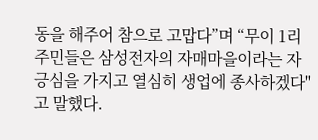동을 해주어 참으로 고맙다”며 “무이 1리 주민들은 삼성전자의 자매마을이라는 자긍심을 가지고 열심히 생업에 종사하겠다"고 말했다.